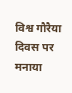विश्व गौरैया दिवस पर मनाया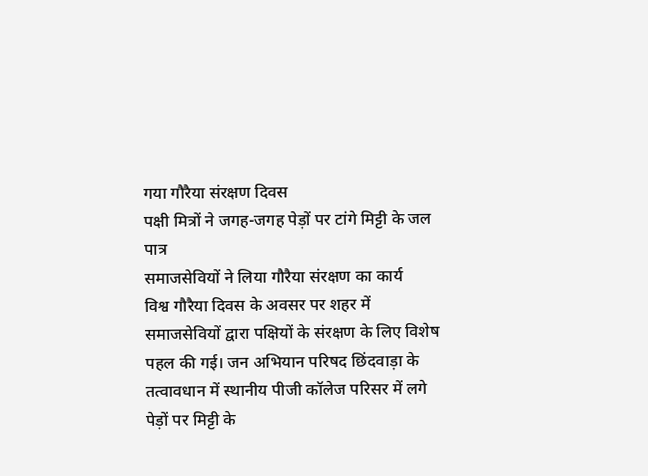गया गौरैया संरक्षण दिवस
पक्षी मित्रों ने जगह-जगह पेड़ों पर टांगे मिट्टी के जल पात्र
समाजसेवियों ने लिया गौरैया संरक्षण का कार्य
विश्व गौरैया दिवस के अवसर पर शहर में समाजसेवियों द्वारा पक्षियों के संरक्षण के लिए विशेष पहल की गई। जन अभियान परिषद छिंदवाड़ा के तत्वावधान में स्थानीय पीजी कॉलेज परिसर में लगे पेड़ों पर मिट्टी के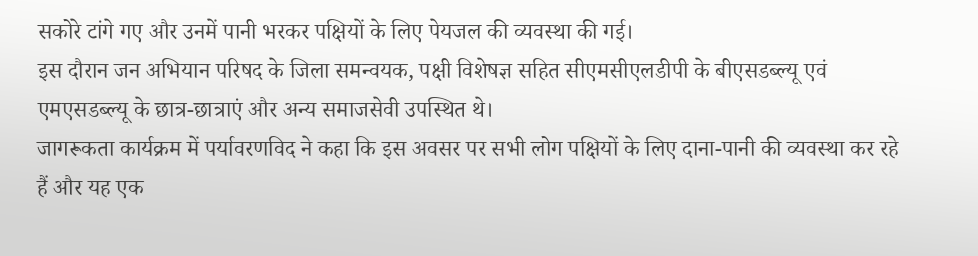सकोरे टांगे गए और उनमें पानी भरकर पक्षियों के लिए पेयजल की व्यवस्था की गई।
इस दौरान जन अभियान परिषद के जिला समन्वयक, पक्षी विशेषज्ञ सहित सीएमसीएलडीपी के बीएसडब्ल्यू एवं एमएसडब्ल्यू के छात्र-छात्राएं और अन्य समाजसेवी उपस्थित थे।
जागरूकता कार्यक्रम में पर्यावरणविद ने कहा कि इस अवसर पर सभी लोग पक्षियों के लिए दाना-पानी की व्यवस्था कर रहे हैं और यह एक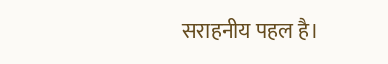सराहनीय पहल है।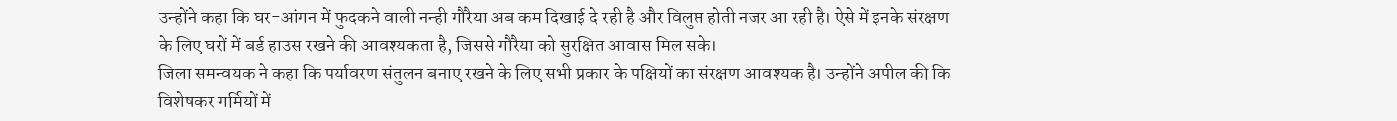उन्होंने कहा कि घर-आंगन में फुदकने वाली नन्ही गौरैया अब कम दिखाई दे रही है और विलुप्त होती नजर आ रही है। ऐसे में इनके संरक्षण के लिए घरों में बर्ड हाउस रखने की आवश्यकता है, जिससे गौरैया को सुरक्षित आवास मिल सके।
जिला समन्वयक ने कहा कि पर्यावरण संतुलन बनाए रखने के लिए सभी प्रकार के पक्षियों का संरक्षण आवश्यक है। उन्होंने अपील की कि विशेषकर गर्मियों में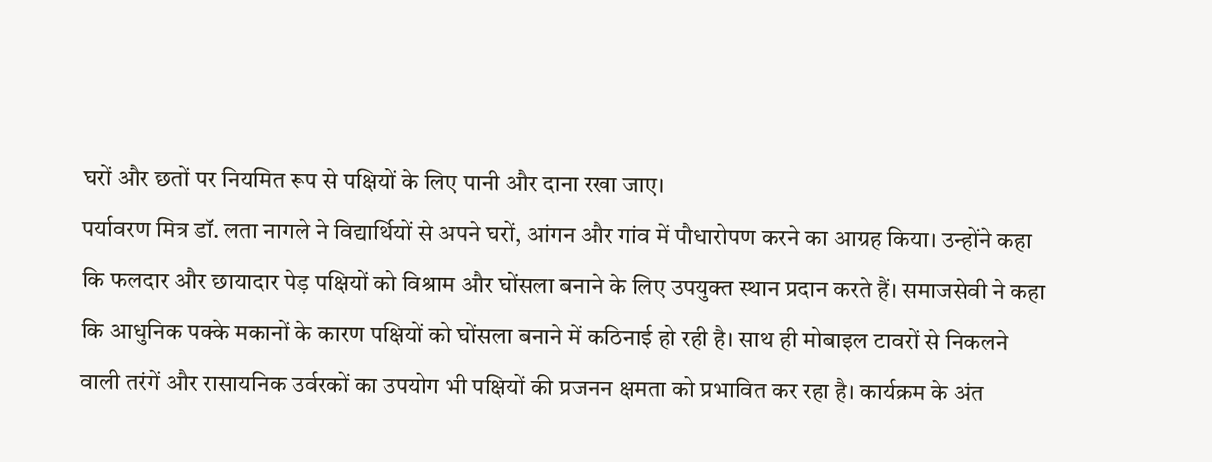घरों और छतों पर नियमित रूप से पक्षियों के लिए पानी और दाना रखा जाए।
पर्यावरण मित्र डॉ. लता नागले ने विद्यार्थियों से अपने घरों, आंगन और गांव में पौधारोपण करने का आग्रह किया। उन्होंने कहा कि फलदार और छायादार पेड़ पक्षियों को विश्राम और घोंसला बनाने के लिए उपयुक्त स्थान प्रदान करते हैं। समाजसेवी ने कहा कि आधुनिक पक्के मकानों के कारण पक्षियों को घोंसला बनाने में कठिनाई हो रही है। साथ ही मोबाइल टावरों से निकलने वाली तरंगें और रासायनिक उर्वरकों का उपयोग भी पक्षियों की प्रजनन क्षमता को प्रभावित कर रहा है। कार्यक्रम के अंत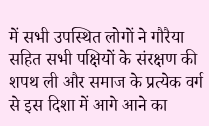में सभी उपस्थित लोगों ने गौरैया सहित सभी पक्षियों के संरक्षण की शपथ ली और समाज के प्रत्येक वर्ग से इस दिशा में आगे आने का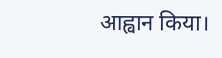आह्वान किया।